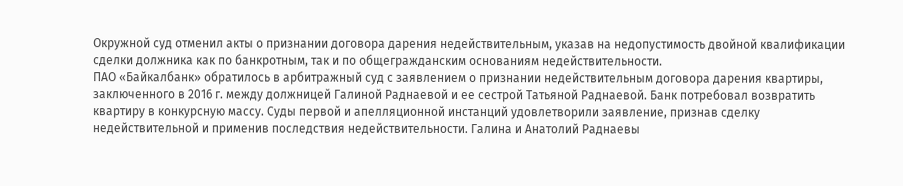Окружной суд отменил акты о признании договора дарения недействительным, указав на недопустимость двойной квалификации сделки должника как по банкротным, так и по общегражданским основаниям недействительности.
ПАО «Байкалбанк» обратилось в арбитражный суд с заявлением о признании недействительным договора дарения квартиры, заключенного в 2016 г. между должницей Галиной Раднаевой и ее сестрой Татьяной Раднаевой. Банк потребовал возвратить квартиру в конкурсную массу. Суды первой и апелляционной инстанций удовлетворили заявление, признав сделку недействительной и применив последствия недействительности. Галина и Анатолий Раднаевы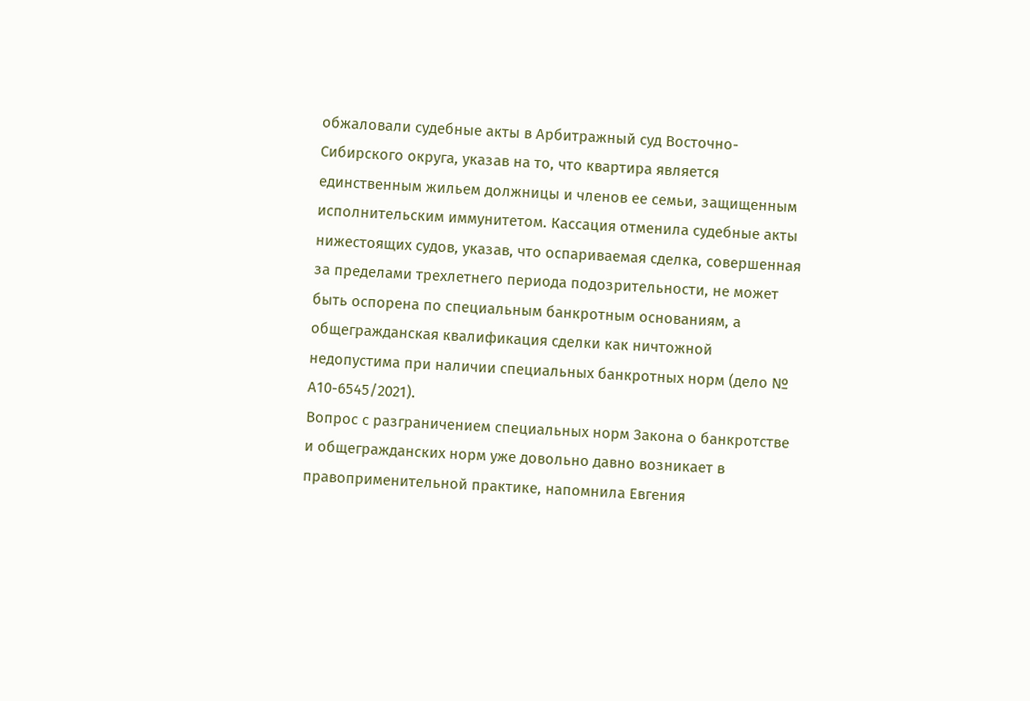обжаловали судебные акты в Арбитражный суд Восточно-Сибирского округа, указав на то, что квартира является единственным жильем должницы и членов ее семьи, защищенным исполнительским иммунитетом. Кассация отменила судебные акты нижестоящих судов, указав, что оспариваемая сделка, совершенная за пределами трехлетнего периода подозрительности, не может быть оспорена по специальным банкротным основаниям, а общегражданская квалификация сделки как ничтожной недопустима при наличии специальных банкротных норм (дело № А10-6545/2021).
Вопрос с разграничением специальных норм Закона о банкротстве и общегражданских норм уже довольно давно возникает в правоприменительной практике, напомнила Евгения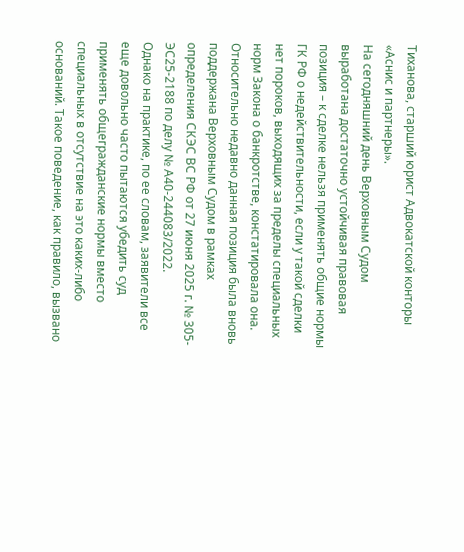Тиханова, старший юрист Адвокатской конторы «Аснис и партнеры».
На сегодняшний день Верховным Судом выработана достаточно устойчивая правовая позиция – к сделке нельзя применять общие нормы ГК РФ о недействительности, если у такой сделки нет пороков, выходящих за пределы специальных норм Закона о банкротстве, констатировала она. Относительно недавно данная позиция была вновь поддержана Верховным Судом в рамках определения СКЭС ВС РФ от 27 июня 2025 г. № 305-ЭС25-2188 по делу № А40-244083/2022.
Однако на практике, по ее словам, заявители все еще довольно часто пытаются убедить суд применять общегражданские нормы вместо специальных в отсутствие на это каких-либо оснований. Такое поведение, как правило, вызвано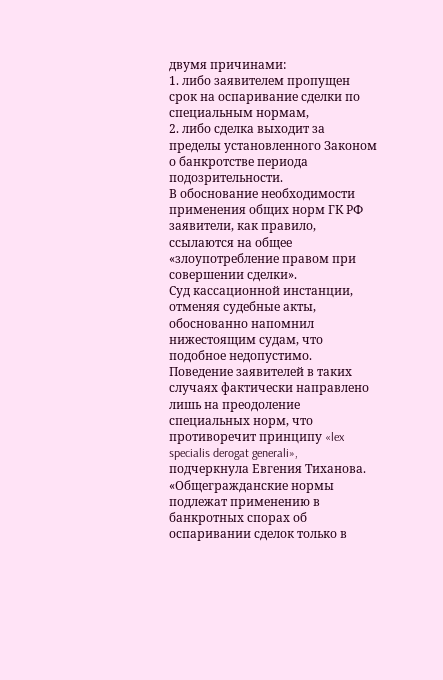двумя причинами:
1. либо заявителем пропущен срок на оспаривание сделки по специальным нормам,
2. либо сделка выходит за пределы установленного Законом о банкротстве периода подозрительности.
В обоснование необходимости применения общих норм ГК РФ заявители, как правило, ссылаются на общее «злоупотребление правом при совершении сделки».
Суд кассационной инстанции, отменяя судебные акты, обоснованно напомнил нижестоящим судам, что подобное недопустимо. Поведение заявителей в таких случаях фактически направлено лишь на преодоление специальных норм, что противоречит принципу «lex specialis derogat generali», подчеркнула Евгения Тиханова.
«Общегражданские нормы подлежат применению в банкротных спорах об оспаривании сделок только в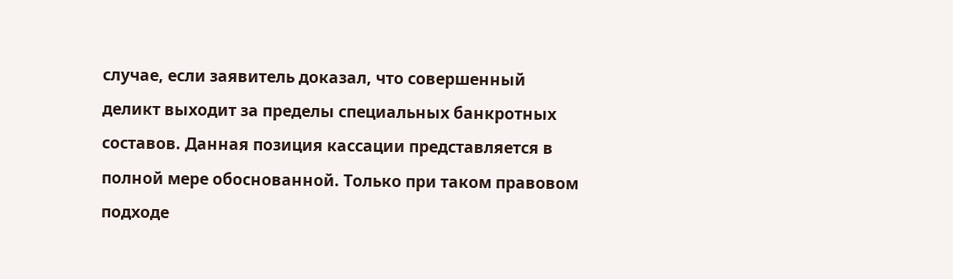случае, если заявитель доказал, что совершенный деликт выходит за пределы специальных банкротных составов. Данная позиция кассации представляется в полной мере обоснованной. Только при таком правовом подходе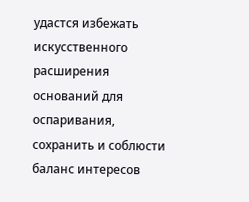удастся избежать искусственного расширения оснований для оспаривания, сохранить и соблюсти баланс интересов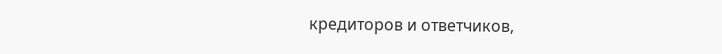кредиторов и ответчиков,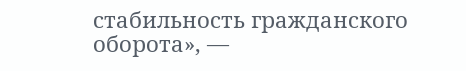стабильность гражданского оборота», —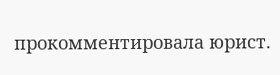прокомментировала юрист.